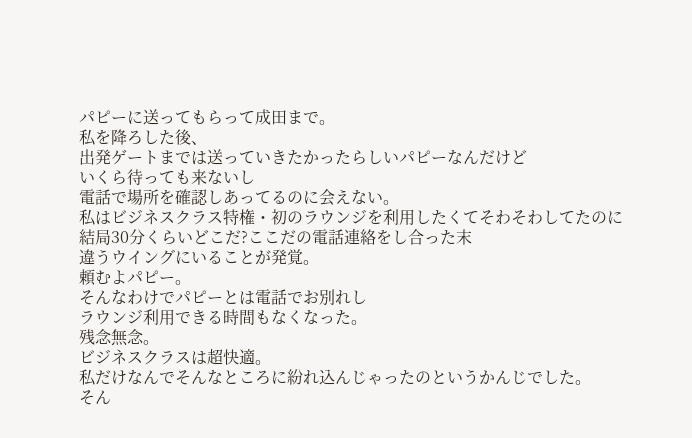パピーに送ってもらって成田まで。
私を降ろした後、
出発ゲートまでは送っていきたかったらしいパピーなんだけど
いくら待っても来ないし
電話で場所を確認しあってるのに会えない。
私はビジネスクラス特権・初のラウンジを利用したくてそわそわしてたのに
結局30分くらいどこだ?ここだの電話連絡をし合った末
違うウイングにいることが発覚。
頼むよパピー。
そんなわけでパピーとは電話でお別れし
ラウンジ利用できる時間もなくなった。
残念無念。
ビジネスクラスは超快適。
私だけなんでそんなところに紛れ込んじゃったのというかんじでした。
そん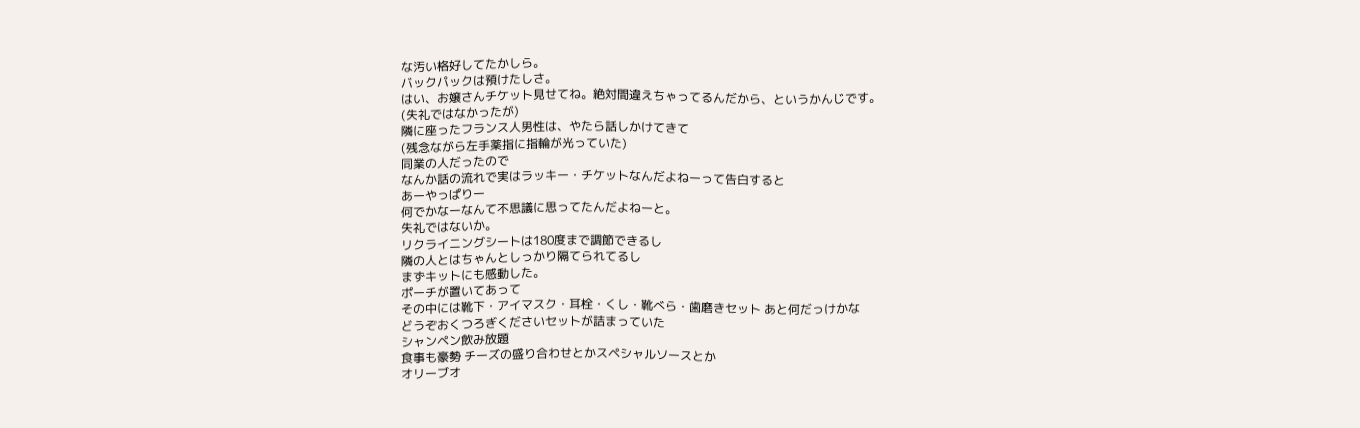な汚い格好してたかしら。
バックパックは預けたしさ。
はい、お嬢さんチケット見せてね。絶対間違えちゃってるんだから、というかんじです。
(失礼ではなかったが)
隣に座ったフランス人男性は、やたら話しかけてきて
(残念ながら左手薬指に指輪が光っていた)
同業の人だったので
なんか話の流れで実はラッキー・チケットなんだよねーって告白すると
あーやっぱりー
何でかなーなんて不思議に思ってたんだよねーと。
失礼ではないか。
リクライニングシートは180度まで調節できるし
隣の人とはちゃんとしっかり隔てられてるし
まずキットにも感動した。
ポーチが置いてあって
その中には靴下・アイマスク・耳栓・くし・靴べら・歯磨きセット あと何だっけかな
どうぞおくつろぎくださいセットが詰まっていた
シャンペン飲み放題
食事も豪勢 チーズの盛り合わせとかスペシャルソースとか
オリーブオ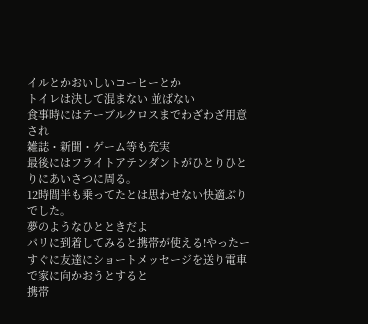イルとかおいしいコーヒーとか
トイレは決して混まない 並ばない
食事時にはテーブルクロスまでわざわざ用意され
雑誌・新聞・ゲーム等も充実
最後にはフライトアテンダントがひとりひとりにあいさつに周る。
12時間半も乗ってたとは思わせない快適ぶりでした。
夢のようなひとときだよ
パリに到着してみると携帯が使える!やったー
すぐに友達にショートメッセージを送り電車で家に向かおうとすると
携帯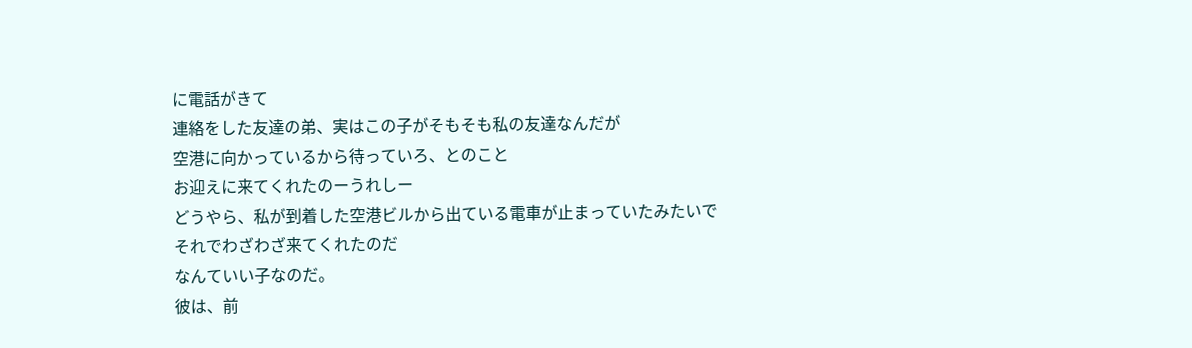に電話がきて
連絡をした友達の弟、実はこの子がそもそも私の友達なんだが
空港に向かっているから待っていろ、とのこと
お迎えに来てくれたのーうれしー
どうやら、私が到着した空港ビルから出ている電車が止まっていたみたいで
それでわざわざ来てくれたのだ
なんていい子なのだ。
彼は、前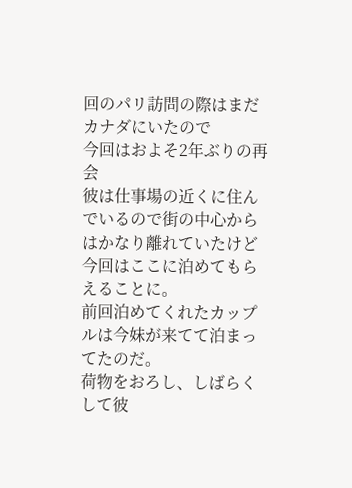回のパリ訪問の際はまだカナダにいたので
今回はおよそ2年ぶりの再会
彼は仕事場の近くに住んでいるので街の中心からはかなり離れていたけど
今回はここに泊めてもらえることに。
前回泊めてくれたカップルは今妹が来てて泊まってたのだ。
荷物をおろし、しばらくして彼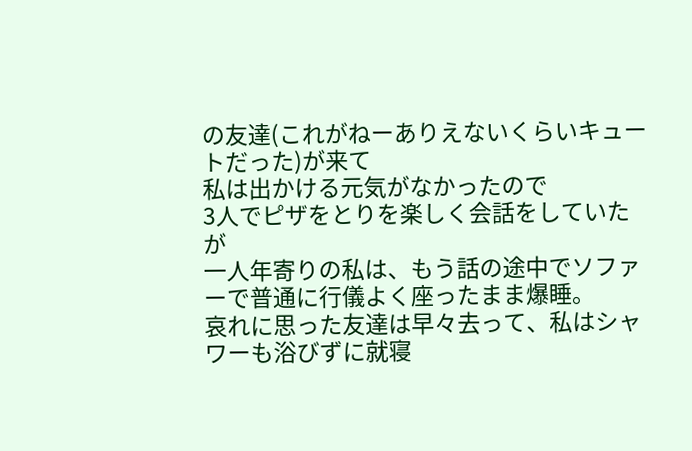の友達(これがねーありえないくらいキュートだった)が来て
私は出かける元気がなかったので
3人でピザをとりを楽しく会話をしていたが
一人年寄りの私は、もう話の途中でソファーで普通に行儀よく座ったまま爆睡。
哀れに思った友達は早々去って、私はシャワーも浴びずに就寝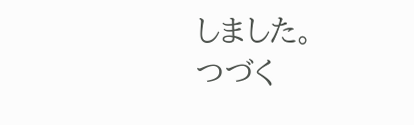しました。
つづく